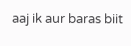aaj ik aur baras biit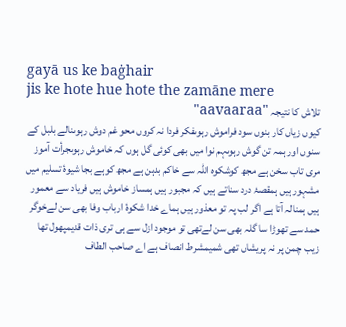gayā us ke baġhair
jis ke hote hue hote the zamāne mere
تلاش کا نتیجہ "aavaaraa"
کیوں زیاں کار بنوں سود فراموش رہوںفکر فردا نہ کروں محو غم دوش رہوںنالے بلبل کے سنوں اور ہمہ تن گوش رہوںہم نوا میں بھی کوئی گل ہوں کہ خاموش رہوںجرأت آموز مری تاب سخن ہے مجھ کوشکوہ اللہ سے خاکم بدہن ہے مجھ کوہے بجا شیوۂ تسلیم میں مشہور ہیں ہمقصۂ درد سناتے ہیں کہ مجبور ہیں ہمساز خاموش ہیں فریاد سے معمور ہیں ہمنالہ آتا ہے اگر لب پہ تو معذور ہیں ہماے خدا شکوۂ ارباب وفا بھی سن لےخوگر حمد سے تھوڑا سا گلہ بھی سن لےتھی تو موجود ازل سے ہی تری ذات قدیمپھول تھا زیب چمن پر نہ پریشاں تھی شمیمشرط انصاف ہے اے صاحب الطاف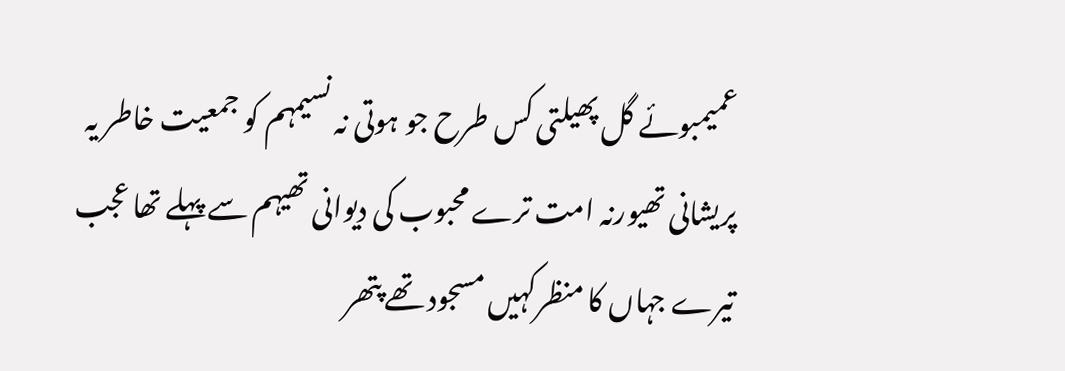عمیمبوئے گل پھیلتی کس طرح جو ہوتی نہ نسیمہم کو جمعیت خاطر یہ پریشانی تھیورنہ امت ترے محبوب کی دیوانی تھیہم سے پہلے تھا عجب تیرے جہاں کا منظرکہیں مسجود تھے پتھر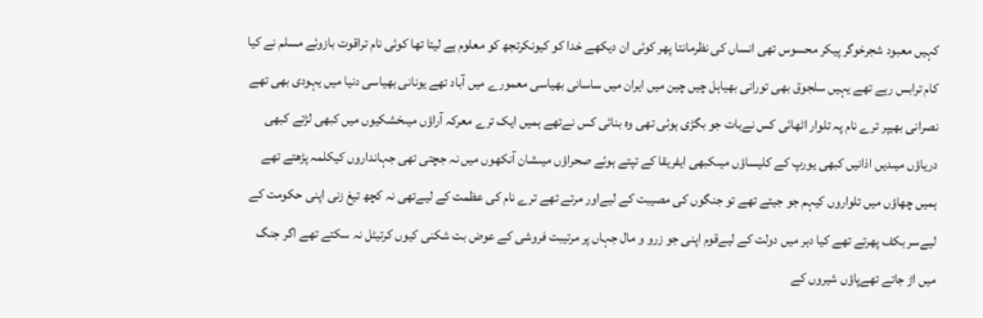کہیں معبود شجرخوگر پیکر محسوس تھی انساں کی نظرمانتا پھر کوئی ان دیکھے خدا کو کیونکرتجھ کو معلوم ہے لیتا تھا کوئی نام تراقوت بازوئے مسلم نے کیا کام ترابس رہے تھے یہیں سلجوق بھی تورانی بھیاہل چیں چین میں ایران میں ساسانی بھیاسی معمورے میں آباد تھے یونانی بھیاسی دنیا میں یہودی بھی تھے نصرانی بھیپر ترے نام پہ تلوار اٹھائی کس نےبات جو بگڑی ہوئی تھی وہ بنائی کس نےتھے ہمیں ایک ترے معرکہ آراؤں میںخشکیوں میں کبھی لڑتے کبھی دریاؤں میںدیں اذانیں کبھی یورپ کے کلیساؤں میںکبھی ایفریقا کے تپتے ہوئے صحراؤں میںشان آنکھوں میں نہ جچتی تھی جہانداروں کیکلمہ پڑھتے تھے ہمیں چھاؤں میں تلواروں کیہم جو جیتے تھے تو جنگوں کی مصیبت کے لیےاور مرتے تھے ترے نام کی عظمت کے لیےتھی نہ کچھ تیغ زنی اپنی حکومت کے لیےسر بکف پھرتے تھے کیا دہر میں دولت کے لیےقوم اپنی جو زرو و مال جہاں پر مرتیبت فروشی کے عوض بت شکنی کیوں کرتیٹل نہ سکتے تھے اگر جنگ میں اڑ جاتے تھےپاؤں شیروں کے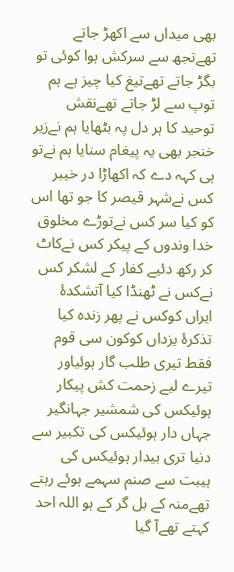بھی میداں سے اکھڑ جاتے تھےتجھ سے سرکش ہوا کوئی تو بگڑ جاتے تھےتیغ کیا چیز ہے ہم توپ سے لڑ جاتے تھےنقش توحید کا ہر دل پہ بٹھایا ہم نےزیر خنجر بھی یہ پیغام سنایا ہم نےتو ہی کہہ دے کہ اکھاڑا در خیبر کس نےشہر قیصر کا جو تھا اس کو کیا سر کس نےتوڑے مخلوق خدا وندوں کے پیکر کس نےکاٹ کر رکھ دئیے کفار کے لشکر کس نےکس نے ٹھنڈا کیا آتشکدۂ ایراں کوکس نے پھر زندہ کیا تذکرۂ یزداں کوکون سی قوم فقط تیری طلب گار ہوئیاور تیرے لیے زحمت کش پیکار ہوئیکس کی شمشیر جہانگیر جہاں دار ہوئیکس کی تکبیر سے دنیا تری بیدار ہوئیکس کی ہیبت سے صنم سہمے ہوئے رہتے تھےمنہ کے بل گر کے ہو اللہ احد کہتے تھےآ گیا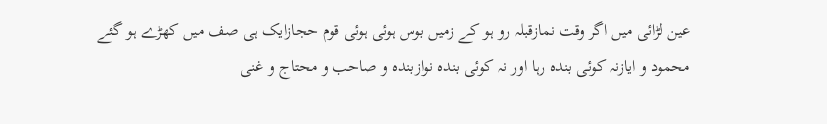عین لڑائی میں اگر وقت نمازقبلہ رو ہو کے زمیں بوس ہوئی ہوئی قوم حجازایک ہی صف میں کھڑے ہو گئے محمود و ایازنہ کوئی بندہ رہا اور نہ کوئی بندہ نوازبندہ و صاحب و محتاج و غنی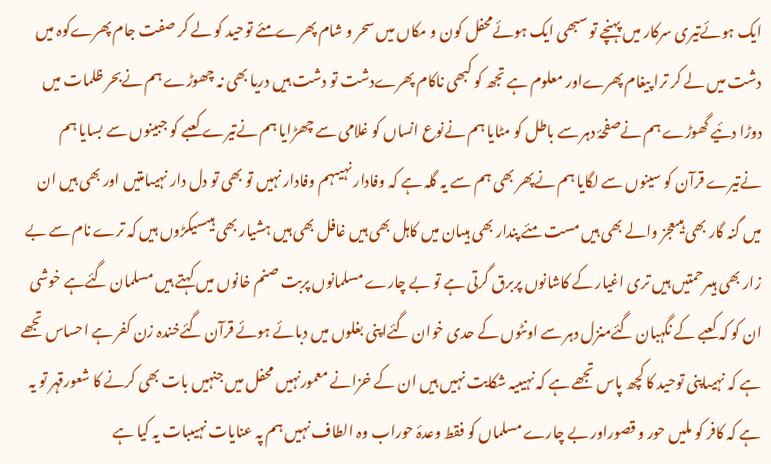ایک ہوئےتیری سرکار میں پہنچے تو سبھی ایک ہوئےمحفل کون و مکاں میں سحر و شام پھرےمئے توحید کو لے کر صفت جام پھرےکوہ میں دشت میں لے کر ترا پیغام پھرےاور معلوم ہے تجھ کو کبھی ناکام پھرےدشت تو دشت ہیں دریا بھی نہ چھوڑے ہم نےبحر ظلمات میں دوڑا دئیے گھوڑے ہم نےصفحۂ دہر سے باطل کو مٹایا ہم نےنوع انساں کو غلامی سے چھڑایا ہم نےتیرے کعبے کو جبینوں سے بسایا ہم نےتیرے قرآن کو سینوں سے لگایا ہم نےپھر بھی ہم سے یہ گلہ ہے کہ وفادار نہیںہم وفادار نہیں تو بھی تو دل دار نہیںامتیں اور بھی ہیں ان میں گنہ گار بھی ہیںعجز والے بھی ہیں مست مئے پندار بھی ہیںان میں کاہل بھی ہیں غافل بھی ہیں ہشیار بھی ہیںسیکڑوں ہیں کہ ترے نام سے بے زار بھی ہیںرحمتیں ہیں تری اغیار کے کاشانوں پربرق گرتی ہے تو بے چارے مسلمانوں پربت صنم خانوں میں کہتے ہیں مسلمان گئےہے خوشی ان کو کہ کعبے کے نگہبان گئےمنزل دہر سے اونٹوں کے حدی خوان گئےاپنی بغلوں میں دبائے ہوئے قرآن گئےخندہ زن کفر ہے احساس تجھے ہے کہ نہیںاپنی توحید کا کچھ پاس تجھے ہے کہ نہیںیہ شکایت نہیں ہیں ان کے خزانے معمورنہیں محفل میں جنہیں بات بھی کرنے کا شعورقہر تو یہ ہے کہ کافر کو ملیں حور و قصوراور بے چارے مسلماں کو فقط وعدۂ حوراب وہ الطاف نہیں ہم پہ عنایات نہیںبات یہ کیا ہے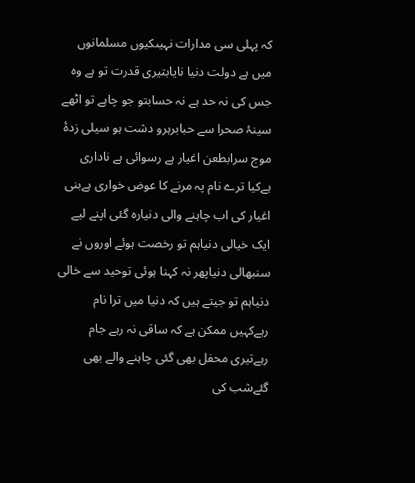کہ پہلی سی مدارات نہیںکیوں مسلمانوں میں ہے دولت دنیا نایابتیری قدرت تو ہے وہ جس کی نہ حد ہے نہ حسابتو جو چاہے تو اٹھے سینۂ صحرا سے حبابرہرو دشت ہو سیلی زدۂ موج سرابطعن اغیار ہے رسوائی ہے ناداری ہےکیا ترے نام پہ مرنے کا عوض خواری ہےبنی اغیار کی اب چاہنے والی دنیارہ گئی اپنے لیے ایک خیالی دنیاہم تو رخصت ہوئے اوروں نے سنبھالی دنیاپھر نہ کہنا ہوئی توحید سے خالی دنیاہم تو جیتے ہیں کہ دنیا میں ترا نام رہےکہیں ممکن ہے کہ ساقی نہ رہے جام رہےتیری محفل بھی گئی چاہنے والے بھی گئےشب کی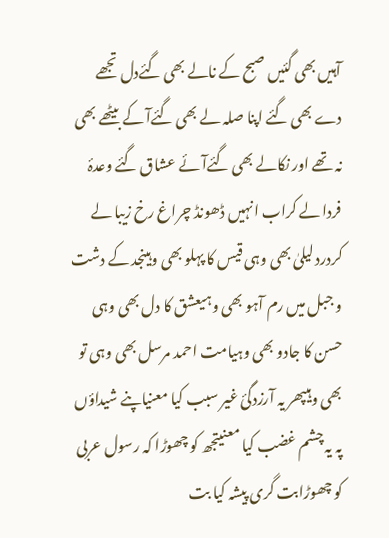آہیں بھی گئیں صبح کے نالے بھی گئےدل تجھے دے بھی گئے اپنا صلہ لے بھی گئےآ کے بیٹھے بھی نہ تھے اور نکالے بھی گئےآئے عشاق گئے وعدۂ فردا لے کراب انہیں ڈھونڈ چراغ رخ زیبا لے کردرد لیلیٰ بھی وہی قیس کا پہلو بھی وہینجد کے دشت و جبل میں رم آہو بھی وہیعشق کا دل بھی وہی حسن کا جادو بھی وہیامت احمد مرسل بھی وہی تو بھی وہیپھر یہ آرزدگئ غیر سبب کیا معنیاپنے شیداؤں پہ یہ چشم غضب کیا معنیتجھ کو چھوڑا کہ رسول عربی کو چھوڑابت گری پیشہ کیا بت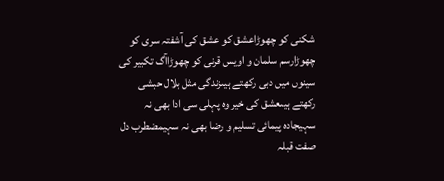شکنی کو چھوڑاعشق کو عشق کی آشفتہ سری کو چھوڑارسم سلمان و اویس قرنی کو چھوڑاآگ تکبیر کی سینوں میں دبی رکھتے ہیںزندگی مثل بلال حبشی رکھتے ہیںعشق کی خیر وہ پہلی سی ادا بھی نہ سہیجادہ پیمائی تسلیم و رضا بھی نہ سہیمضطرب دل صفت قبلہ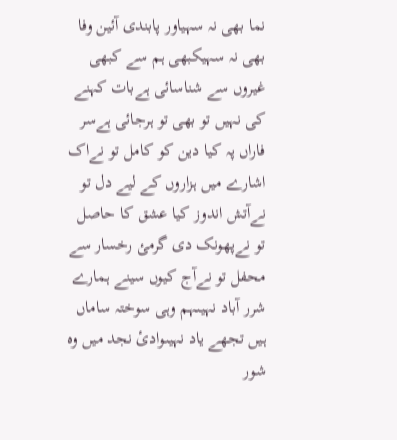نما بھی نہ سہیاور پابندی آئین وفا بھی نہ سہیکبھی ہم سے کبھی غیروں سے شناسائی ہےبات کہنے کی نہیں تو بھی تو ہرجائی ہےسر فاراں پہ کیا دین کو کامل تو نےاک اشارے میں ہزاروں کے لیے دل تو نےآتش اندوز کیا عشق کا حاصل تو نےپھونک دی گرمئ رخسار سے محفل تو نےآج کیوں سینے ہمارے شرر آباد نہیںہم وہی سوختہ ساماں ہیں تجھے یاد نہیںوادیٔ نجد میں وہ شور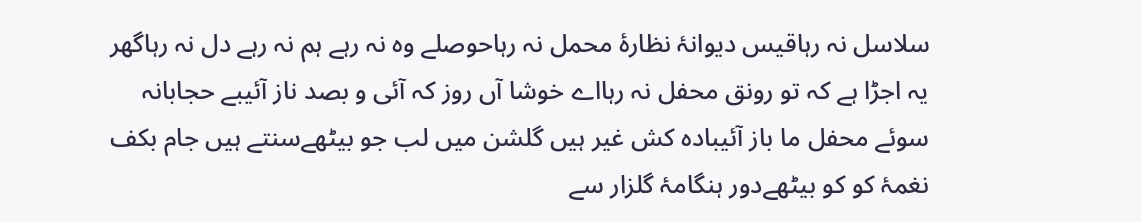سلاسل نہ رہاقیس دیوانۂ نظارۂ محمل نہ رہاحوصلے وہ نہ رہے ہم نہ رہے دل نہ رہاگھر یہ اجڑا ہے کہ تو رونق محفل نہ رہااے خوشا آں روز کہ آئی و بصد ناز آئیبے حجابانہ سوئے محفل ما باز آئیبادہ کش غیر ہیں گلشن میں لب جو بیٹھےسنتے ہیں جام بکف نغمۂ کو کو بیٹھےدور ہنگامۂ گلزار سے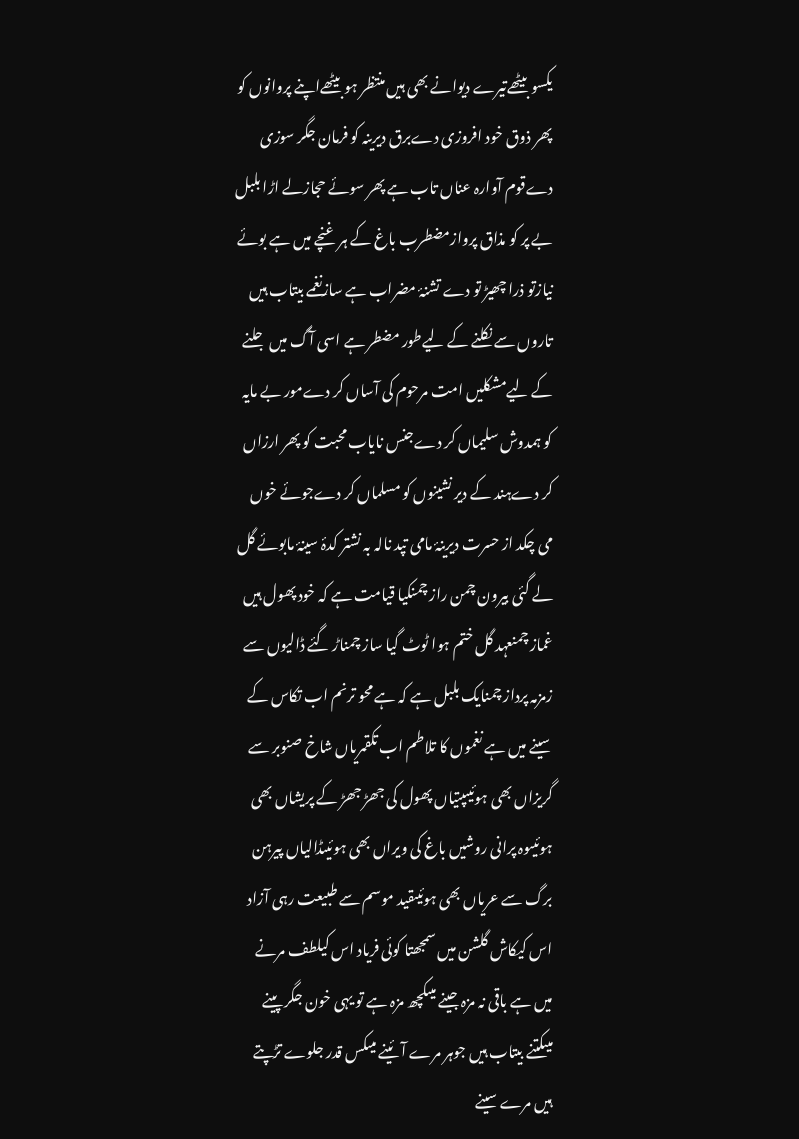یکسو بیٹھےتیرے دیوانے بھی ہیں منتظر ہو بیٹھےاپنے پروانوں کو پھر ذوق خود افروزی دےبرق دیرینہ کو فرمان جگر سوزی دےقوم آوارہ عناں تاب ہے پھر سوئے حجازلے اڑا بلبل بے پر کو مذاق پروازمضطرب باغ کے ہر غنچے میں ہے بوئے نیازتو ذرا چھیڑ تو دے تشنۂ مضراب ہے سازنغمے بیتاب ہیں تاروں سے نکلنے کے لیےطور مضطر ہے اسی آگ میں جلنے کے لیےمشکلیں امت مرحوم کی آساں کر دےمور بے مایہ کو ہمدوش سلیماں کر دےجنس نایاب محبت کو پھر ارزاں کر دےہند کے دیر نشینوں کو مسلماں کر دےجوئے خوں می چکد از حسرت دیرینۂ مامی تپد نالہ بہ نشتر کدۂ سینۂ مابوئے گل لے گئی بیرون چمن راز چمنکیا قیامت ہے کہ خود پھول ہیں غماز چمنعہد گل ختم ہوا ٹوٹ گیا ساز چمناڑ گئے ڈالیوں سے زمزمہ پرداز چمنایک بلبل ہے کہ ہے محو ترنم اب تکاس کے سینے میں ہے نغموں کا تلاطم اب تکقمریاں شاخ صنوبر سے گریزاں بھی ہوئیںپتیاں پھول کی جھڑ جھڑ کے پریشاں بھی ہوئیںوہ پرانی روشیں باغ کی ویراں بھی ہوئیںڈالیاں پیرہن برگ سے عریاں بھی ہوئیںقید موسم سے طبیعت رہی آزاد اس کیکاش گلشن میں سمجھتا کوئی فریاد اس کیلطف مرنے میں ہے باقی نہ مزہ جینے میںکچھ مزہ ہے تو یہی خون جگر پینے میںکتنے بیتاب ہیں جوہر مرے آئینے میںکس قدر جلوے تڑپتے ہیں مرے سینے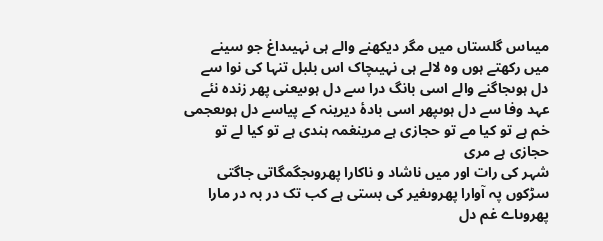میںاس گلستاں میں مگر دیکھنے والے ہی نہیںداغ جو سینے میں رکھتے ہوں وہ لالے ہی نہیںچاک اس بلبل تنہا کی نوا سے دل ہوںجاگنے والے اسی بانگ درا سے دل ہوںیعنی پھر زندہ نئے عہد وفا سے دل ہوںپھر اسی بادۂ دیرینہ کے پیاسے دل ہوںعجمی خم ہے تو کیا مے تو حجازی ہے مرینغمہ ہندی ہے تو کیا لے تو حجازی ہے مری
شہر کی رات اور میں ناشاد و ناکارا پھروںجگمگاتی جاگتی سڑکوں پہ آوارا پھروںغیر کی بستی ہے کب تک در بہ در مارا پھروںاے غم دل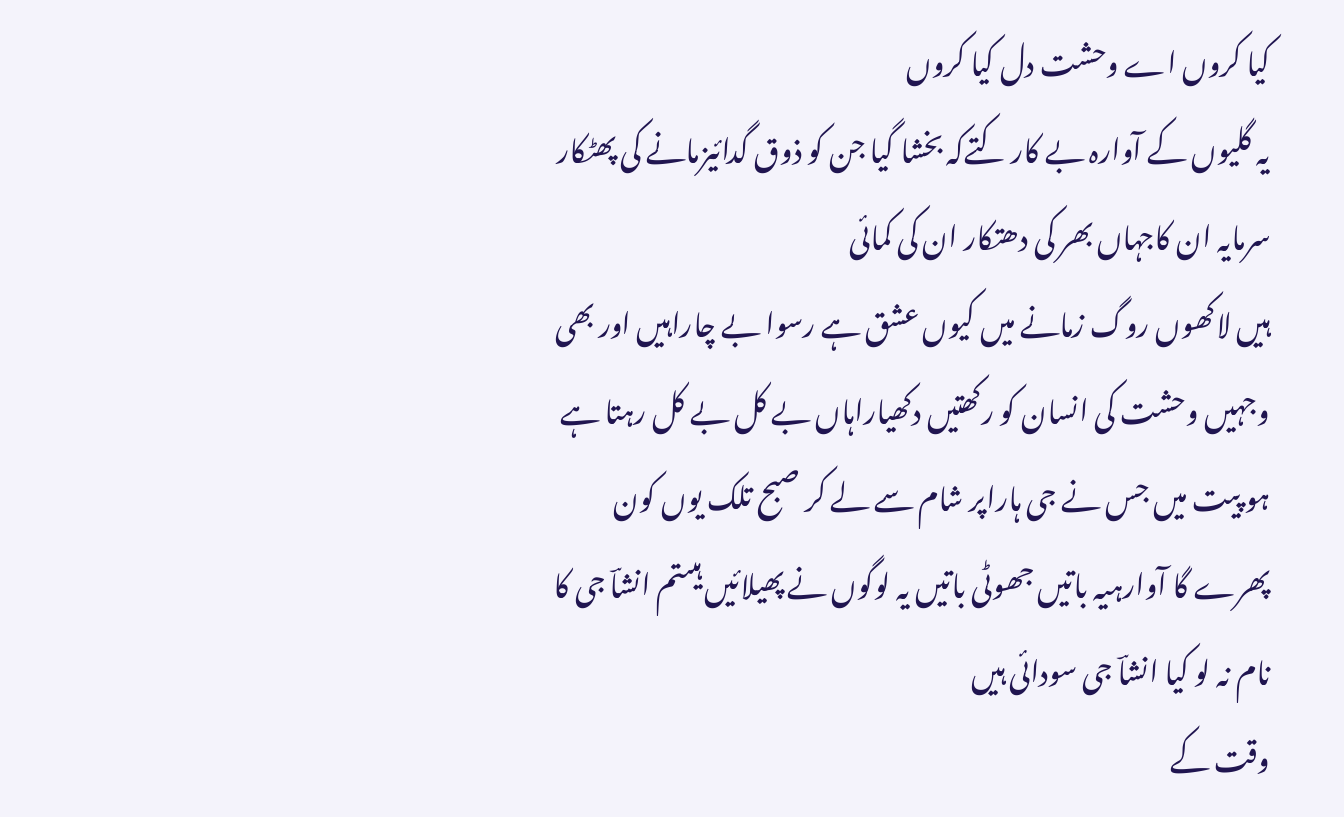کیا کروں اے وحشت دل کیا کروں
یہ گلیوں کے آوارہ بے کار کتےکہ بخشا گیا جن کو ذوق گدائیزمانے کی پھٹکار سرمایہ ان کاجہاں بھر کی دھتکار ان کی کمائی
ہیں لاکھوں روگ زمانے میں کیوں عشق ہے رسوا بے چاراہیں اور بھی وجہیں وحشت کی انسان کو رکھتیں دکھیاراہاں بے کل بے کل رہتا ہے ہو پیت میں جس نے جی ہاراپر شام سے لے کر صبح تلک یوں کون پھرے گا آوارہیہ باتیں جھوٹی باتیں یہ لوگوں نے پھیلائیں ہیںتم انشاؔ جی کا نام نہ لو کیا انشاؔ جی سودائی ہیں
وقت کے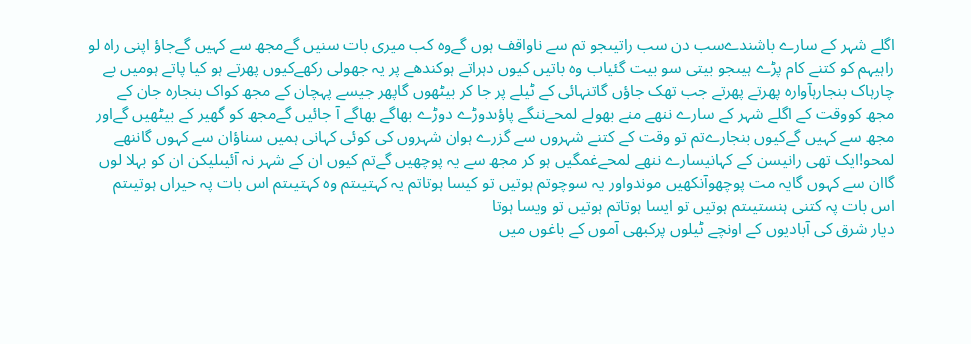اگلے شہر کے سارے باشندےسب دن سب راتیںجو تم سے ناواقف ہوں گےوہ کب میری بات سنیں گےمجھ سے کہیں گےجاؤ اپنی راہ لو راہیہم کو کتنے کام پڑے ہیںجو بیتی سو بیت گئیاب وہ باتیں کیوں دہراتے ہوکندھے پر یہ جھولی رکھےکیوں پھرتے ہو کیا پاتے ہومیں بے چارہاک بنجارہآوارہ پھرتے پھرتے جب تھک جاؤں گاتنہائی کے ٹیلے پر جا کر بیٹھوں گاپھر جیسے پہچان کے مجھ کواک بنجارہ جان کے مجھ کووقت کے اگلے شہر کے سارے ننھے منے بھولے لمحےننگے پاؤںدوڑے دوڑے بھاگے بھاگے آ جائیں گےمجھ کو گھیر کے بیٹھیں گےاور مجھ سے کہیں گےکیوں بنجارےتم تو وقت کے کتنے شہروں سے گزرے ہوان شہروں کی کوئی کہانی ہمیں سناؤان سے کہوں گاننھے لمحو!ایک تھی رانیسن کے کہانیسارے ننھے لمحےغمگیں ہو کر مجھ سے یہ پوچھیں گےتم کیوں ان کے شہر نہ آئیںلیکن ان کو بہلا لوں گاان سے کہوں گایہ مت پوچھوآنکھیں موندواور یہ سوچوتم ہوتیں تو کیسا ہوتاتم یہ کہتیںتم وہ کہتیںتم اس بات پہ حیراں ہوتیںتم اس بات پہ کتنی ہنستیںتم ہوتیں تو ایسا ہوتاتم ہوتیں تو ویسا ہوتا
دیار شرق کی آبادیوں کے اونچے ٹیلوں پرکبھی آموں کے باغوں میں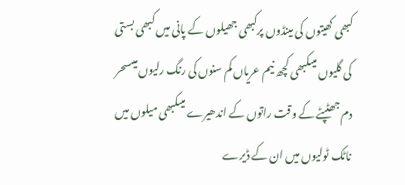کبھی کھیتوں کی مینڈوں پرکبھی جھیلوں کے پانی میں کبھی بستی کی گلیوں میںکبھی کچھ نیم عریاں کم سنوں کی رنگ رلیوں میںسحر دم جھٹپٹے کے وقت راتوں کے اندھیرے میںکبھی میلوں میں ناٹک ٹولیوں میں ان کے ڈیرے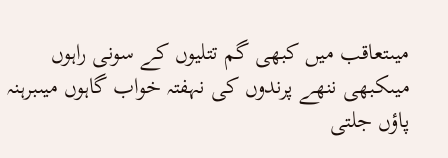میںتعاقب میں کبھی گم تتلیوں کے سونی راہوں میںکبھی ننھے پرندوں کی نہفتہ خواب گاہوں میںبرہنہ پاؤں جلتی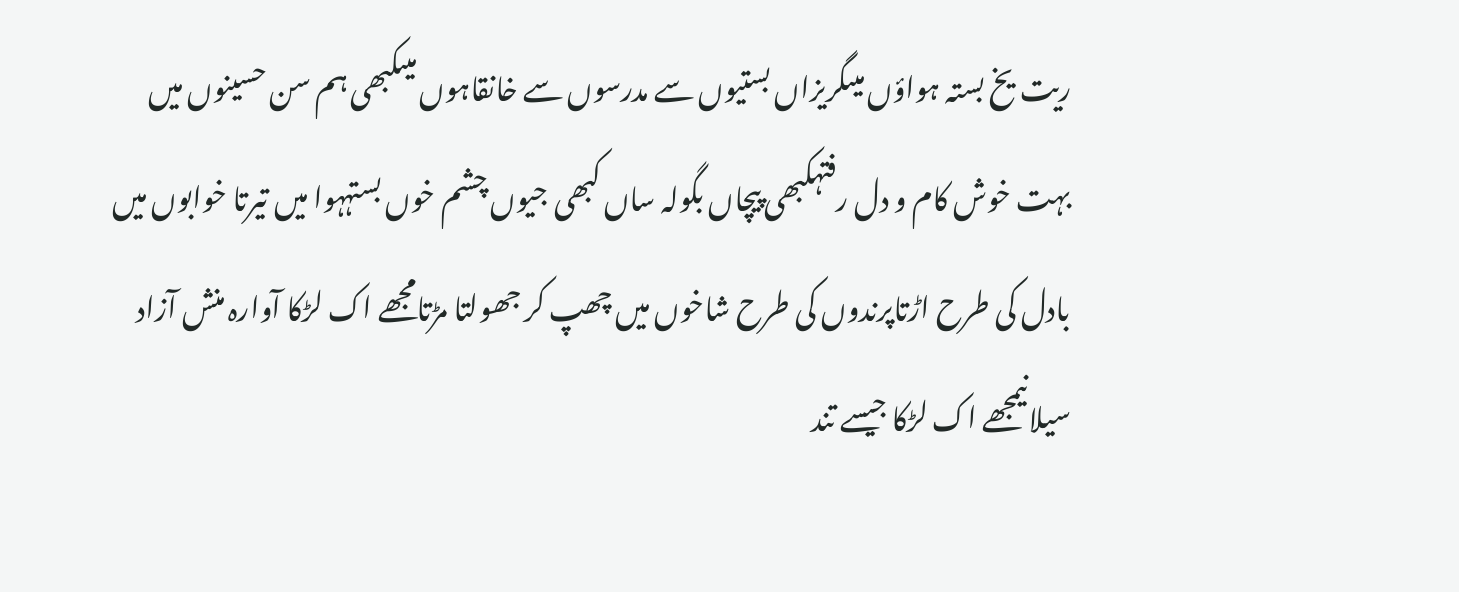ریت یخ بستہ ہواؤں میںگریزاں بستیوں سے مدرسوں سے خانقاہوں میںکبھی ہم سن حسینوں میں بہت خوش کام و دل رفتہکبھی پیچاں بگولہ ساں کبھی جیوں چشم خوں بستہہوا میں تیرتا خوابوں میں بادل کی طرح اڑتاپرندوں کی طرح شاخوں میں چھپ کر جھولتا مڑتامجھے اک لڑکا آوارہ منش آزاد سیلانیمجھے اک لڑکا جیسے تند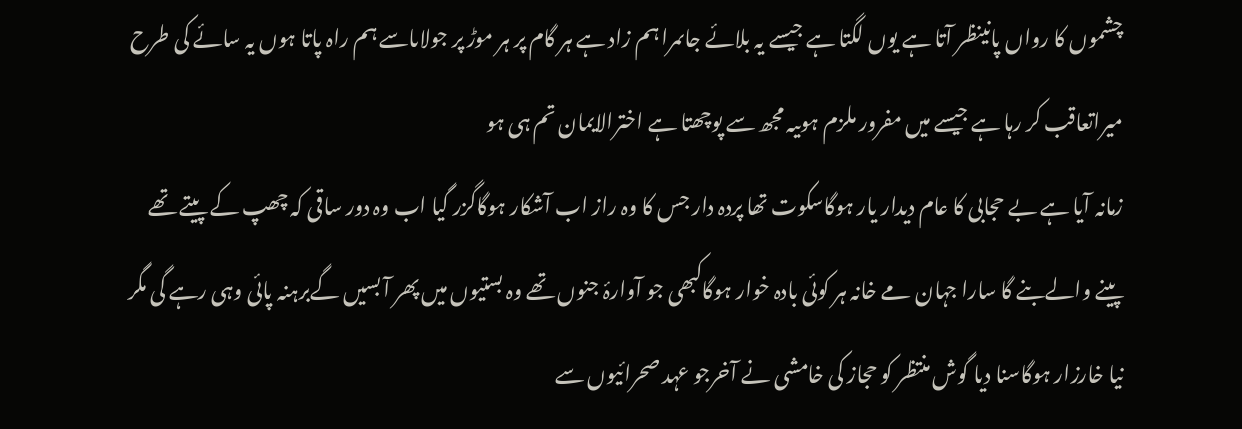چشموں کا رواں پانینظر آتا ہے یوں لگتا ہے جیسے یہ بلائے جاںمرا ہم زاد ہے ہر گام پر ہر موڑ پر جولاںاسے ہم راہ پاتا ہوں یہ سائے کی طرح میراتعاقب کر رہا ہے جیسے میں مفرور ملزم ہوںیہ مجھ سے پوچھتا ہے اخترالایمان تم ہی ہو
زمانہ آیا ہے بے حجابی کا عام دیدار یار ہوگاسکوت تھا پردہ دار جس کا وہ راز اب آشکار ہوگاگزر گیا اب وہ دور ساقی کہ چھپ کے پیتے تھے پینے والےبنے گا سارا جہان مے خانہ ہر کوئی بادہ خوار ہوگاکبھی جو آوارۂ جنوں تھے وہ بستیوں میں پھر آ بسیں گےبرہنہ پائی وہی رہے گی مگر نیا خارزار ہوگاسنا دیا گوش منتظر کو حجاز کی خامشی نے آخرجو عہد صحرائیوں سے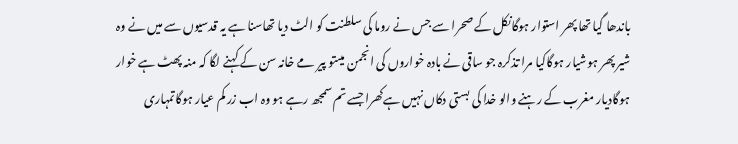باندھا گیا تھا پھر استوار ہوگانکل کے صحرا سے جس نے روما کی سلطنت کو الٹ دیا تھاسنا ہے یہ قدسیوں سے میں نے وہ شیر پھر ہوشیار ہوگاکیا مرا تذکرہ جو ساقی نے بادہ خواروں کی انجمن میںتو پیر مے خانہ سن کے کہنے لگا کہ منہ پھٹ ہے خوار ہوگادیار مغرب کے رہنے والو خدا کی بستی دکاں نہیں ہےکھرا جسے تم سمجھ رہے ہو وہ اب زر کم عیار ہوگاتمہاری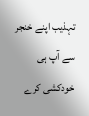تہذیب اپنے خنجر سے آپ ہی خودکشی کرے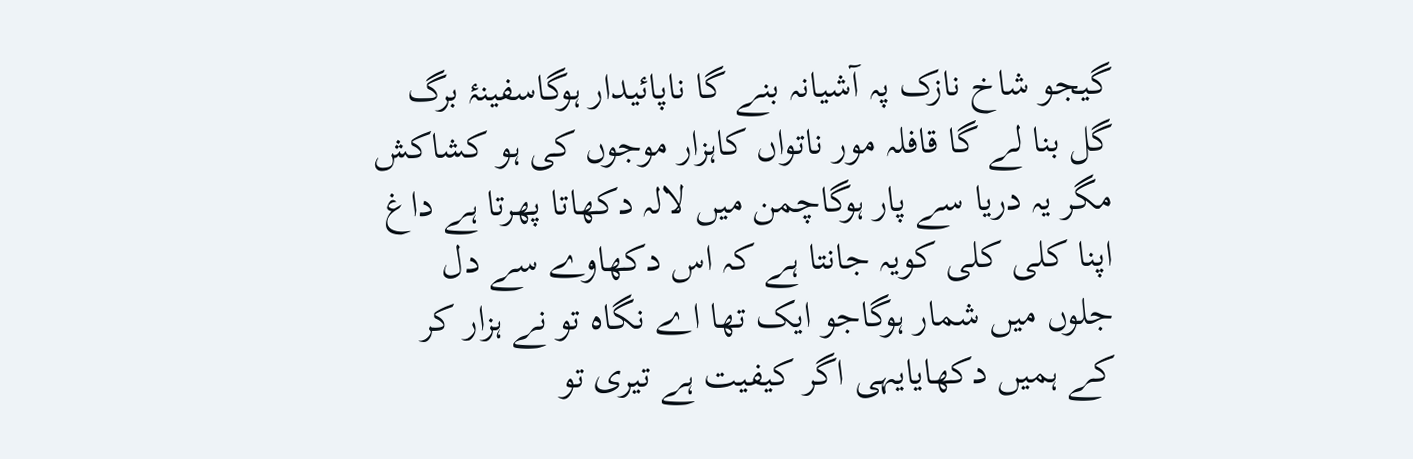گیجو شاخ نازک پہ آشیانہ بنے گا ناپائیدار ہوگاسفینۂ برگ گل بنا لے گا قافلہ مور ناتواں کاہزار موجوں کی ہو کشاکش مگر یہ دریا سے پار ہوگاچمن میں لالہ دکھاتا پھرتا ہے داغ اپنا کلی کلی کویہ جانتا ہے کہ اس دکھاوے سے دل جلوں میں شمار ہوگاجو ایک تھا اے نگاہ تو نے ہزار کر کے ہمیں دکھایایہی اگر کیفیت ہے تیری تو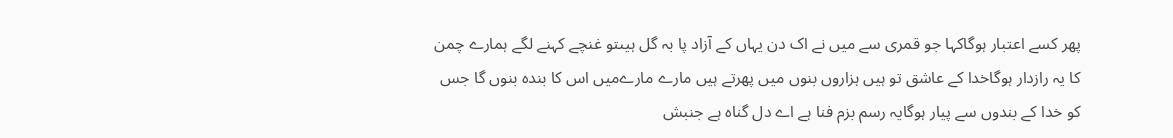پھر کسے اعتبار ہوگاکہا جو قمری سے میں نے اک دن یہاں کے آزاد پا بہ گل ہیںتو غنچے کہنے لگے ہمارے چمن کا یہ رازدار ہوگاخدا کے عاشق تو ہیں ہزاروں بنوں میں پھرتے ہیں مارے مارےمیں اس کا بندہ بنوں گا جس کو خدا کے بندوں سے پیار ہوگایہ رسم بزم فنا ہے اے دل گناہ ہے جنبش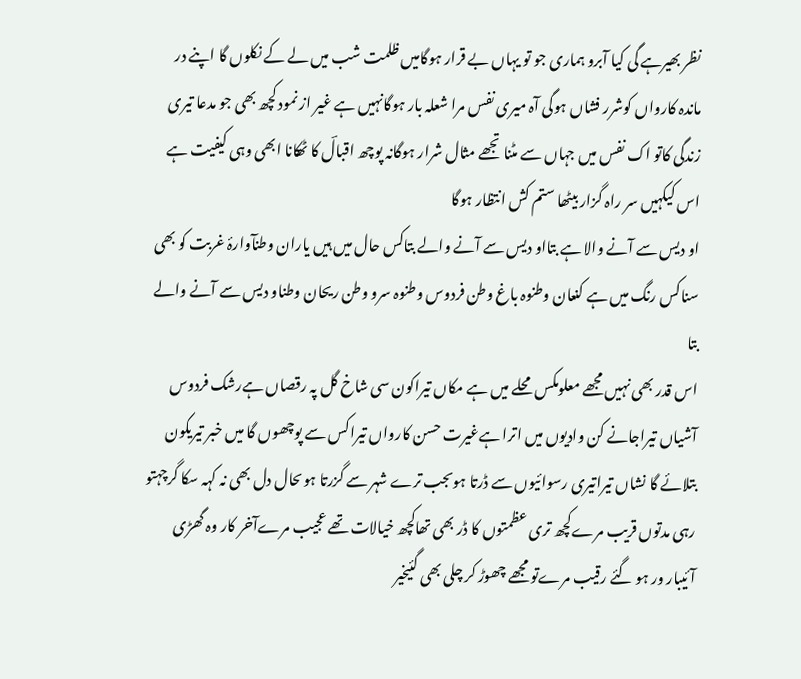نظر بھیرہے گی کیا آبرو ہماری جو تو یہاں بے قرار ہوگامیں ظلمت شب میں لے کے نکلوں گا اپنے در ماندہ کارواں کوشرر فشاں ہوگی آہ میری نفس مرا شعلہ بار ہوگانہیں ہے غیر از نمود کچھ بھی جو مدعا تیری زندگی کاتو اک نفس میں جہاں سے مٹنا تجھے مثال شرار ہوگانہ پوچھ اقبالؔ کا ٹھکانا ابھی وہی کیفیت ہے اس کیکہیں سر راہ گزار بیٹھا ستم کش انتظار ہوگا
او دیس سے آنے والا ہے بتااو دیس سے آنے والے بتاکس حال میں ہیں یاران وطنآوارۂ غربت کو بھی سناکس رنگ میں ہے کنعان وطنوہ باغ وطن فردوس وطنوہ سرو وطن ریحان وطناو دیس سے آنے والے بتا
اس قدر بھی نہیں مجھے معلومکس محلے میں ہے مکاں تیراکون سی شاخ گل پہ رقصاں ہےرشک فردوس آشیاں تیراجانے کن وادیوں میں اترا ہےغیرت حسن کارواں تیراکس سے پوچھوں گا میں خبر تیریکون بتلائے گا نشاں تیراتیری رسوائیوں سے ڈرتا ہوںجب ترے شہر سے گزرتا ہوںحال دل بھی نہ کہہ سکا گرچہتو رہی مدتوں قریب مرےکچھ تری عظمتوں کا ڈر بھی تھاکچھ خیالات تھے عجیب مرےآخر کار وہ گھڑی آئیبار ور ہو گئے رقیب مرےتو مجھے چھوڑ کر چلی بھی گئیخیر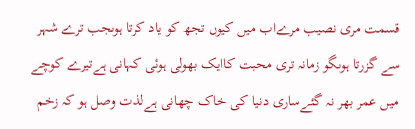قسمت مری نصیب مرےاب میں کیوں تجھ کو یاد کرتا ہوںجب ترے شہر سے گزرتا ہوںگو زمانہ تری محبت کاایک بھولی ہوئی کہانی ہےتیرے کوچے میں عمر بھر نہ گئےساری دنیا کی خاک چھانی ہےلذت وصل ہو کہ زخم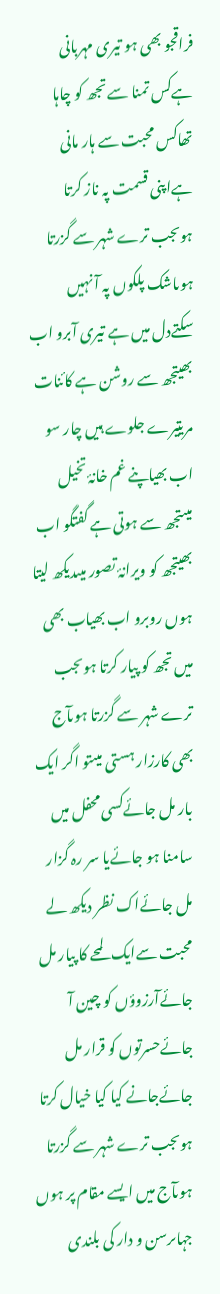فراقجو بھی ہو تیری مہربانی ہےکس تمنا سے تجھ کو چاہا تھاکس محبت سے ہار مانی ہےاپنی قسمت پہ ناز کرتا ہوںجب ترے شہر سے گزرتا ہوںاشک پلکوں پہ آ نہیں سکتےدل میں ہے تیری آبرو اب بھیتجھ سے روشن ہے کائنات مریتیرے جلوے ہیں چار سو اب بھیاپنے غم خانۂ تخیل میںتجھ سے ہوتی ہے گفتگو اب بھیتجھ کو ویرانۂ تصور میںدیکھ لیتا ہوں روبرو اب بھیاب بھی میں تجھ کو پیار کرتا ہوںجب ترے شہر سے گزرتا ہوںآج بھی کارزار ہستی میںتو اگر ایک بار مل جائےکسی محفل میں سامنا ہو جائےیا سر رہ گزار مل جائےاک نظر دیکھ لے محبت سےایک لمحے کا پیار مل جائےآرزوؤں کو چین آ جائےحسرتوں کو قرار مل جائےجانے کیا کیا خیال کرتا ہوںجب ترے شہر سے گزرتا ہوںآج میں ایسے مقام پر ہوں جہاںرسن و دار کی بلندی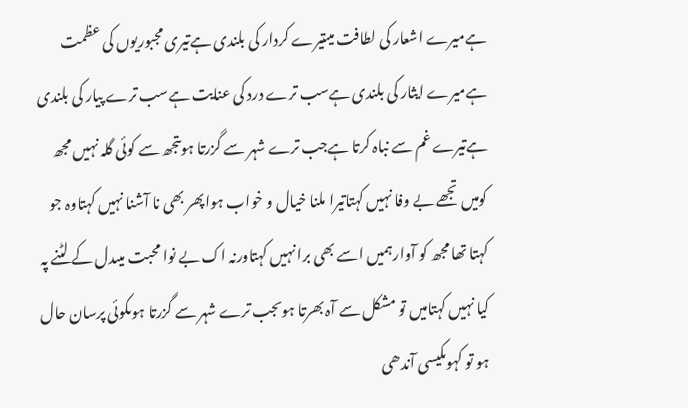ہےمیرے اشعار کی لطافت میںتیرے کردار کی بلندی ہےتیری مجبوریوں کی عظمت ہےمیرے ایثار کی بلندی ہےسب ترے درد کی عنایت ہےسب ترے پیار کی بلندی ہےتیرے غم سے نباہ کرتا ہےجب ترے شہر سے گزرتا ہوںتجھ سے کوئی گلہ نہیں مجھ کومیں تجھے بے وفا نہیں کہتاتیرا ملنا خیال و خواب ہواپھر بھی نا آشنا نہیں کہتاوہ جو کہتا تھا مجھ کو آوارہمیں اسے بھی برا نہیں کہتاورنہ اک بے نوا محبت میںدل کے لٹنے پہ کیا نہیں کہتامیں تو مشکل سے آہ بھرتا ہوںجب ترے شہر سے گزرتا ہوںکوئی پرسان حال ہو تو کہوںکیسی آندھی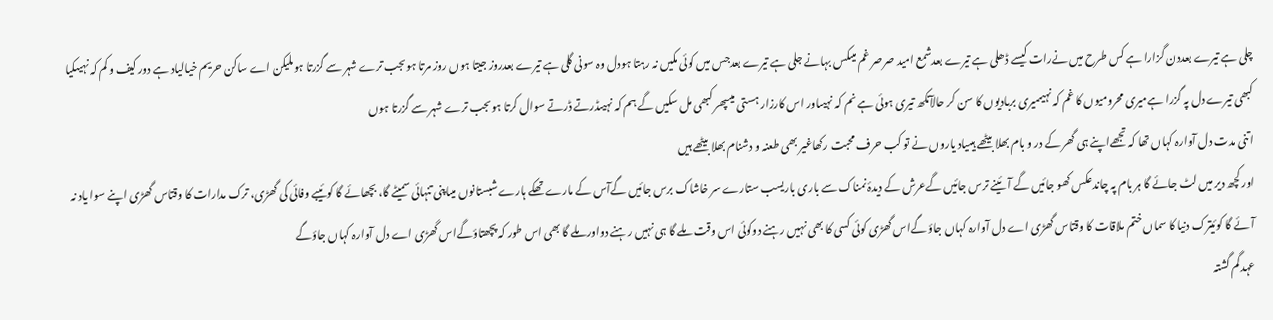چلی ہے تیرے بعددن گزارا ہے کس طرح میں نےرات کیسے ڈھلی ہے تیرے بعدشمع امید صرصر غم میںکس بہانے جلی ہے تیرے بعدجس میں کوئی مکیں نہ رہتا ہودل وہ سونی گلی ہے تیرے بعدروز جیتا ہوں روز مرتا ہوںجب ترے شہر سے گزرتا ہوںلیکن اے ساکن حریم خیالیاد ہے دور کیف و کم کہ نہیںکیا کبھی تیرے دل پہ گزرا ہےمیری محرومیوں کا غم کہ نہیںمیری بربادیوں کا سن کر حالآنکھ تیری ہوئی ہے نم کہ نہیںاور اس کارزار ہستی میںپھر کبھی مل سکیں گے ہم کہ نہیںڈرتے ڈرتے سوال کرتا ہوںجب ترے شہر سے گزرتا ہوں
اتنی مدت دل آوارہ کہاں تھا کہ تجھےاپنے ہی گھر کے در و بام بھلا بیٹھے ہیںیاد یاروں نے تو کب حرف محبت رکھاغیر بھی طعنہ و دشنام بھلا بیٹھے ہیں
اور کچھ دیر میں لٹ جائے گا ہر بام پہ چاندعکس کھو جائیں گے آئینے ترس جائیں گےعرش کے دیدۂ نمناک سے باری باریسب ستارے سر خاشاک برس جائیں گےآس کے مارے تھکے ہارے شبستانوں میںاپنی تنہائی سمیٹے گا، بچھائے گا کوئیبے وفائی کی گھڑی، ترک مدارات کا وقتاس گھڑی اپنے سوا یاد نہ آئے گا کوئیترک دنیا کا سماں ختم ملاقات کا وقتاس گھڑی اے دل آوارہ کہاں جاؤ گےاس گھڑی کوئی کسی کا بھی نہیں رہنے دوکوئی اس وقت ملے گا ہی نہیں رہنے دواور ملے گا بھی اس طور کہ پچھتاؤگےاس گھڑی اے دل آوارہ کہاں جاؤگے
عہد گم گشتہ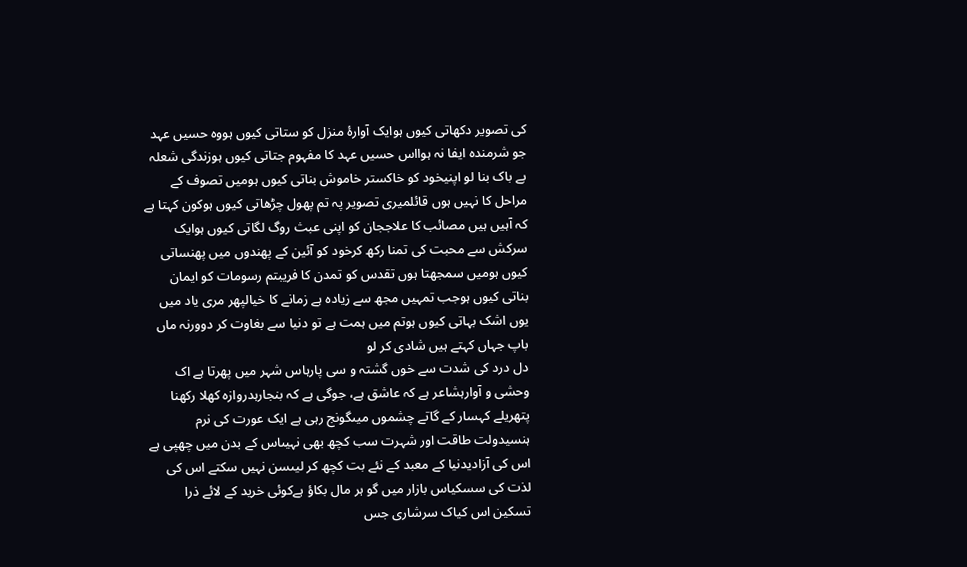کی تصویر دکھاتی کیوں ہوایک آوارۂ منزل کو ستاتی کیوں ہووہ حسیں عہد جو شرمندہ ایفا نہ ہوااس حسیں عہد کا مفہوم جتاتی کیوں ہوزندگی شعلہ بے باک بنا لو اپنیخود کو خاکستر خاموش بناتی کیوں ہومیں تصوف کے مراحل کا نہیں ہوں قائلمیری تصویر پہ تم پھول چڑھاتی کیوں ہوکون کہتا ہے کہ آہیں ہیں مصائب کا علاججان کو اپنی عبث روگ لگاتی کیوں ہوایک سرکش سے محبت کی تمنا رکھ کرخود کو آئین کے پھندوں میں پھنساتی کیوں ہومیں سمجھتا ہوں تقدس کو تمدن کا فریبتم رسومات کو ایمان بناتی کیوں ہوجب تمہیں مجھ سے زیادہ ہے زمانے کا خیالپھر مری یاد میں یوں اشک بہاتی کیوں ہوتم میں ہمت ہے تو دنیا سے بغاوت کر دوورنہ ماں باپ جہاں کہتے ہیں شادی کر لو
دل درد کی شدت سے خوں گشتہ و سی پارہاس شہر میں پھرتا ہے اک وحشی و آوارہشاعر ہے کہ عاشق ہے، جوگی ہے کہ بنجارہدروازہ کھلا رکھنا
پتھریلے کہسار کے گاتے چشموں میںگونج رہی ہے ایک عورت کی نرم ہنسیدولت طاقت اور شہرت سب کچھ بھی نہیںاس کے بدن میں چھپی ہے اس کی آزادیدنیا کے معبد کے نئے بت کچھ کر لیںسن نہیں سکتے اس کی لذت کی سسکیاس بازار میں گو ہر مال بکاؤ ہےکوئی خرید کے لائے ذرا تسکین اس کیاک سرشاری جس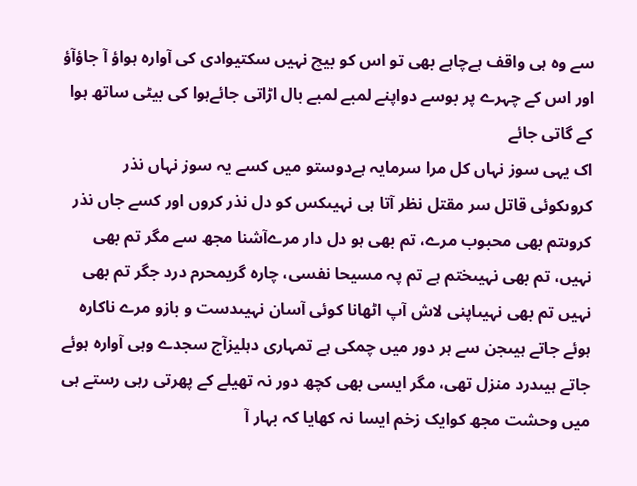سے وہ ہی واقف ہےچاہے بھی تو اس کو بیچ نہیں سکتیوادی کی آوارہ ہواؤ آ جاؤآؤ اور اس کے چہرے پر بوسے دواپنے لمبے لمبے بال اڑاتی جائےہوا کی بیٹی ساتھ ہوا کے گاتی جائے
اک یہی سوز نہاں کل مرا سرمایہ ہےدوستو میں کسے یہ سوز نہاں نذر کروںکوئی قاتل سر مقتل نظر آتا ہی نہیںکس کو دل نذر کروں اور کسے جاں نذر کروںتم بھی محبوب مرے، تم بھی ہو دل دار مرےآشنا مجھ سے مگر تم بھی نہیں، تم بھی نہیںختم ہے تم پہ مسیحا نفسی، چارہ گریمحرم درد جگر تم بھی نہیں تم بھی نہیںاپنی لاش آپ اٹھانا کوئی آسان نہیںدست و بازو مرے ناکارہ ہوئے جاتے ہیںجن سے ہر دور میں چمکی ہے تمہاری دہلیزآج سجدے وہی آوارہ ہوئے جاتے ہیںدرد منزل تھی، مگر ایسی بھی کچھ دور نہ تھیلے کے پھرتی رہی رستے ہی میں وحشت مجھ کوایک زخم ایسا نہ کھایا کہ بہار آ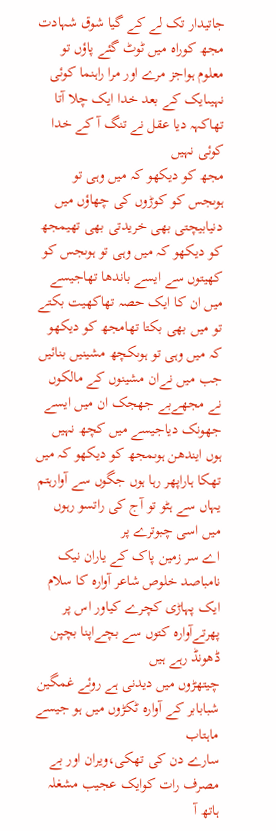جاتیدار تک لے کے گیا شوق شہادت مجھ کوراہ میں ٹوٹ گئے پاؤں تو معلوم ہواجز مرے اور مرا راہنما کوئی نہیںایک کے بعد خدا ایک چلا آتا تھاکہہ دیا عقل نے تنگ آ کے خدا کوئی نہیں
مجھ کو دیکھو کہ میں وہی تو ہوںجس کو کوڑوں کی چھاؤں میں دنیابیچتی بھی خریدتی بھی تھیمجھ کو دیکھو کہ میں وہی تو ہوںجس کو کھیتوں سے ایسے باندھا تھاجیسے میں ان کا ایک حصہ تھاکھیت بکتے تو میں بھی بکتا تھامجھ کو دیکھو کہ میں وہی تو ہوںکچھ مشینیں بنائیں جب میں نےان مشینوں کے مالکوں نے مجھےبے جھجک ان میں ایسے جھونک دیاجیسے میں کچھ نہیں ہوں ایندھن ہوںمجھ کو دیکھو کہ میں تھکا ہاراپھر رہا ہوں جگوں سے آوارہتم یہاں سے ہٹو تو آج کی راتسو رہوں میں اسی چبوترے پر
اے سر زمین پاک کے یاران نیک نامباصد خلوص شاعر آوارہ کا سلام
ایک پہاڑی کچرے کیاور اس پر پھرتےآوارہ کتوں سے بچےاپنا بچپن ڈھونڈ رہے ہیں
چیتھڑوں میں دیدنی ہے روئے غمگین شبابابر کے آوارہ ٹکڑوں میں ہو جیسے ماہتاب
سارے دن کی تھکی،ویران اور بے مصرف رات کوایک عجیب مشغلہ ہاتھ آ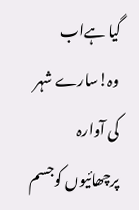گیا ہےاب وہ!سارے شہر کی آوارہ پرچھائیوں کوجسم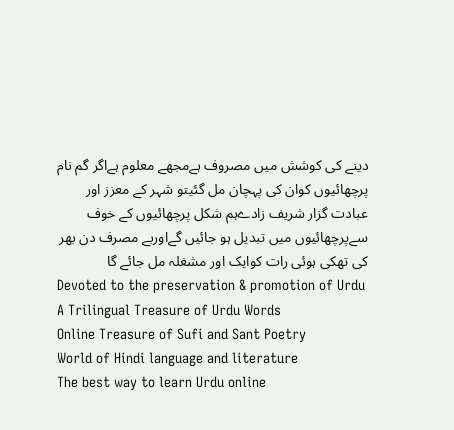دینے کی کوشش میں مصروف ہےمجھے معلوم ہےاگر گم نام پرچھائیوں کوان کی پہچان مل گئیتو شہر کے معزز اور عبادت گزار شریف زادےہم شکل پرچھائیوں کے خوف سےپرچھائیوں میں تبدیل ہو جائیں گےاوربے مصرف دن بھر کی تھکی ہوئی رات کوایک اور مشغلہ مل جائے گا
Devoted to the preservation & promotion of Urdu
A Trilingual Treasure of Urdu Words
Online Treasure of Sufi and Sant Poetry
World of Hindi language and literature
The best way to learn Urdu online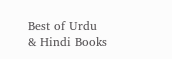Best of Urdu & Hindi Books